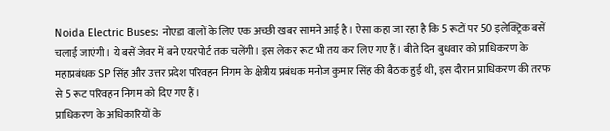Noida Electric Buses: नोएडा वालों के लिए एक अच्छी खबर सामने आई है। ऐसा कहा जा रहा है कि 5 रूटों पर 50 इलेक्ट्रिक बसें चलाई जाएंगी। ये बसें जेवर में बने एयरपोर्ट तक चलेंगी। इस लेकर रूट भी तय कर लिए गए हैं। बीते दिन बुधवार को प्राधिकरण के महाप्रबंधक SP सिंह और उत्तर प्रदेश परिवहन निगम के क्षेत्रीय प्रबंधक मनोज कुमार सिंह की बैठक हुई थी, इस दौरान प्राधिकरण की तरफ से 5 रूट परिवहन निगम को दिए गए हैं।
प्राधिकरण के अधिकारियों के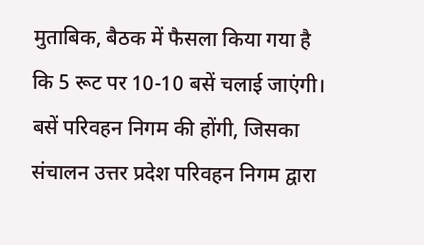मुताबिक, बैठक में फैसला किया गया है कि 5 रूट पर 10-10 बसें चलाई जाएंगी। बसें परिवहन निगम की होंगी, जिसका संचालन उत्तर प्रदेश परिवहन निगम द्वारा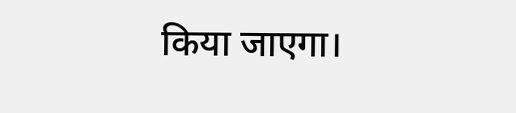किया जाएगा।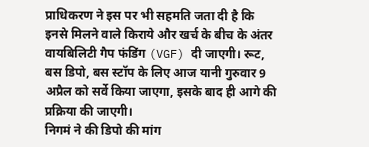प्राधिकरण ने इस पर भी सहमति जता दी है कि इनसे मिलने वाले किराये और खर्च के बीच के अंतर वायबिलिटी गैप फंडिंग (VGF) दी जाएगी। रूट, बस डिपो, बस स्टॉप के लिए आज यानी गुरुवार 9 अप्रैल को सर्वे किया जाएगा, इसके बाद ही आगे की प्रक्रिया की जाएगी।
निगमं ने की डिपो की मांग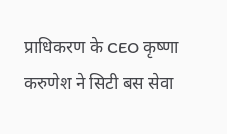प्राधिकरण के CEO कृष्णा करुणेश ने सिटी बस सेवा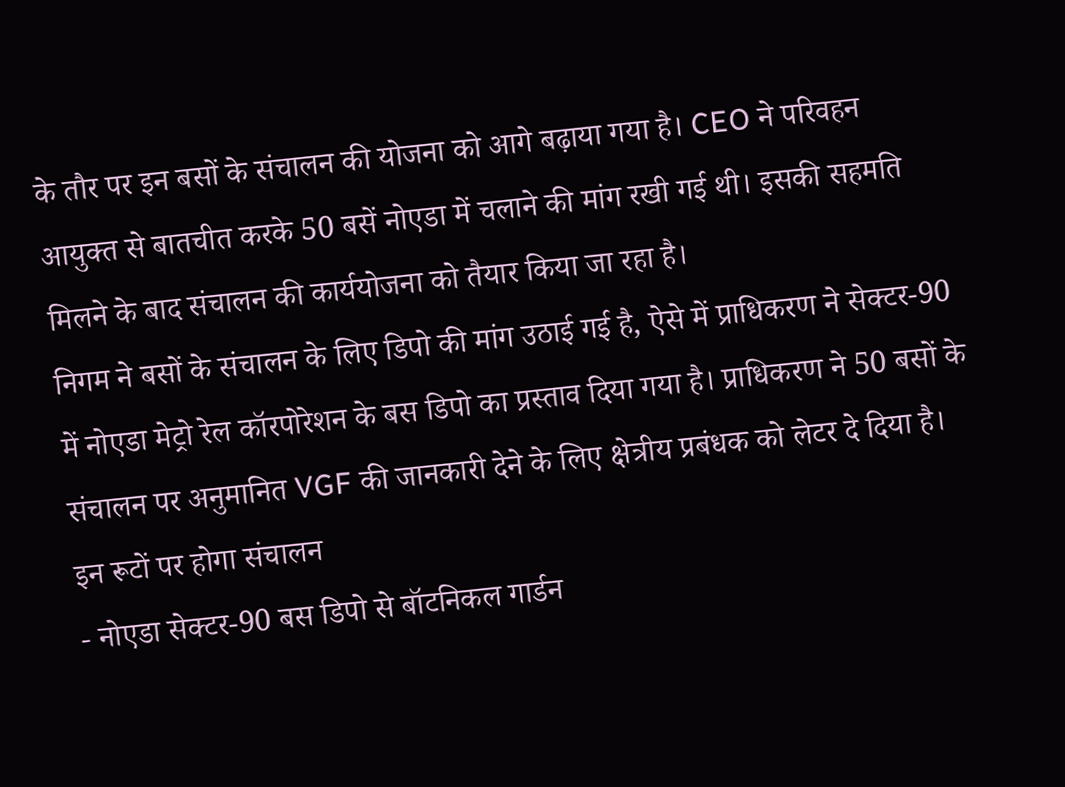के तौर पर इन बसों के संचालन की योजना को आगे बढ़ाया गया है। CEO ने परिवहन आयुक्त से बातचीत करके 50 बसें नोएडा में चलाने की मांग रखी गई थी। इसकी सहमति मिलने के बाद संचालन की कार्ययोजना को तैयार किया जा रहा है।
निगम ने बसों के संचालन के लिए डिपो की मांग उठाई गई है, ऐसे में प्राधिकरण ने सेक्टर-90 में नोएडा मेट्रो रेल कॉरपोरेशन के बस डिपो का प्रस्ताव दिया गया है। प्राधिकरण ने 50 बसों के संचालन पर अनुमानित VGF की जानकारी देने के लिए क्षेत्रीय प्रबंधक को लेटर दे दिया है।
इन रूटों पर होगा संचालन
- नोएडा सेक्टर-90 बस डिपो से बॉटनिकल गार्डन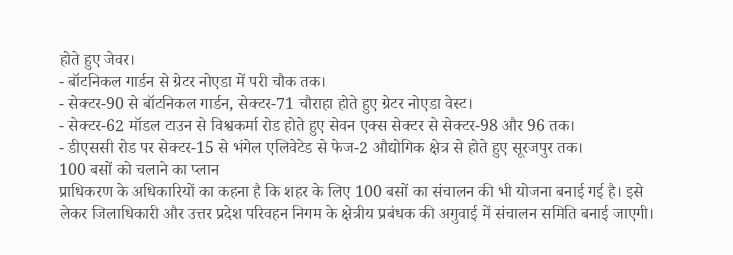होते हुए जेवर।
- बॉटनिकल गार्डन से ग्रेटर नोएडा में परी चौक तक।
- सेक्टर-90 से बॉटनिकल गार्डन, सेक्टर-71 चौराहा होते हुए ग्रेटर नोएडा वेस्ट।
- सेक्टर-62 मॉडल टाउन से विश्वकर्मा रोड होते हुए सेवन एक्स सेक्टर से सेक्टर-98 और 96 तक।
- डीएससी रोड पर सेक्टर-15 से भंगेल एलिवेटेड से फेज-2 औद्योगिक क्षेत्र से होते हुए सूरजपुर तक।
100 बसों को चलाने का प्लान
प्राधिकरण के अधिकारियों का कहना है कि शहर के लिए 100 बसों का संचालन की भी योजना बनाई गई है। इसे लेकर जिलाधिकारी और उत्तर प्रदेश परिवहन निगम के क्षेत्रीय प्रबंधक की अगुवाई में संचालन समिति बनाई जाएगी।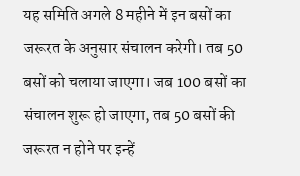यह समिति अगले 8 महीने में इन बसों का जरूरत के अनुसार संचालन करेगी। तब 50 बसों को चलाया जाएगा। जब 100 बसों का संचालन शुरू हो जाएगा, तब 50 बसों की जरूरत न होने पर इन्हें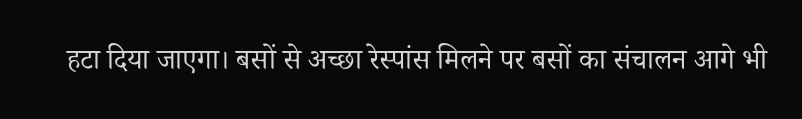हटा दिया जाएगा। बसों से अच्छा रेस्पांस मिलने पर बसों का संचालन आगे भी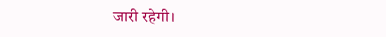जारी रहेगी।